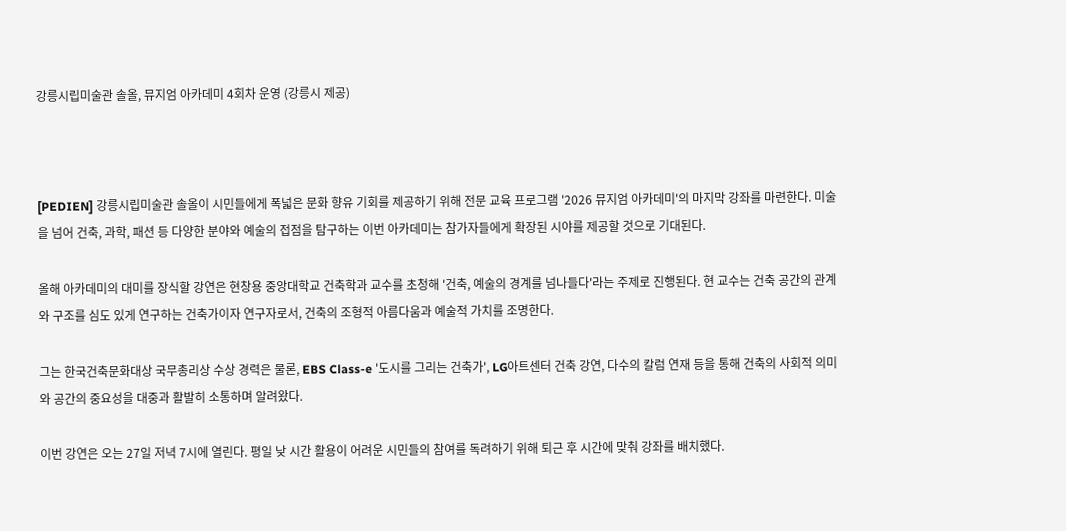강릉시립미술관 솔올, 뮤지엄 아카데미 4회차 운영 (강릉시 제공)



[PEDIEN] 강릉시립미술관 솔올이 시민들에게 폭넓은 문화 향유 기회를 제공하기 위해 전문 교육 프로그램 '2026 뮤지엄 아카데미'의 마지막 강좌를 마련한다. 미술을 넘어 건축, 과학, 패션 등 다양한 분야와 예술의 접점을 탐구하는 이번 아카데미는 참가자들에게 확장된 시야를 제공할 것으로 기대된다.

올해 아카데미의 대미를 장식할 강연은 현창용 중앙대학교 건축학과 교수를 초청해 '건축, 예술의 경계를 넘나들다'라는 주제로 진행된다. 현 교수는 건축 공간의 관계와 구조를 심도 있게 연구하는 건축가이자 연구자로서, 건축의 조형적 아름다움과 예술적 가치를 조명한다.

그는 한국건축문화대상 국무총리상 수상 경력은 물론, EBS Class-e '도시를 그리는 건축가', LG아트센터 건축 강연, 다수의 칼럼 연재 등을 통해 건축의 사회적 의미와 공간의 중요성을 대중과 활발히 소통하며 알려왔다.

이번 강연은 오는 27일 저녁 7시에 열린다. 평일 낮 시간 활용이 어려운 시민들의 참여를 독려하기 위해 퇴근 후 시간에 맞춰 강좌를 배치했다.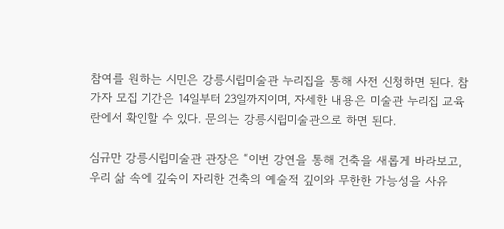참여를 원하는 시민은 강릉시립미술관 누리집을 통해 사전 신청하면 된다. 참가자 모집 기간은 14일부터 23일까지이며, 자세한 내용은 미술관 누리집 교육란에서 확인할 수 있다. 문의는 강릉시립미술관으로 하면 된다.

심규만 강릉시립미술관 관장은 “이번 강연을 통해 건축을 새롭게 바라보고, 우리 삶 속에 깊숙이 자리한 건축의 예술적 깊이와 무한한 가능성을 사유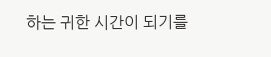하는 귀한 시간이 되기를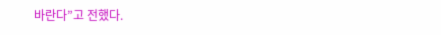바란다”고 전했다.